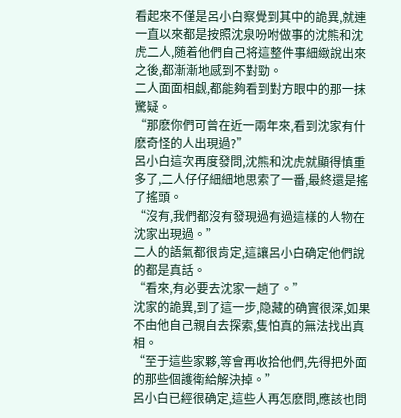看起來不僅是呂小白察覺到其中的詭異,就連一直以來都是按照沈泉吩咐做事的沈熊和沈虎二人,随着他們自己将這整件事細緻說出來之後,都漸漸地感到不對勁。
二人面面相觑,都能夠看到對方眼中的那一抹驚疑。
“那麽你們可曾在近一兩年來,看到沈家有什麽奇怪的人出現過?”
呂小白這次再度發問,沈熊和沈虎就顯得慎重多了,二人仔仔細細地思索了一番,最終還是搖了搖頭。
“沒有,我們都沒有發現過有過這樣的人物在沈家出現過。”
二人的語氣都很肯定,這讓呂小白确定他們說的都是真話。
“看來,有必要去沈家一趟了。”
沈家的詭異,到了這一步,隐藏的确實很深,如果不由他自己親自去探索,隻怕真的無法找出真相。
“至于這些家夥,等會再收拾他們,先得把外面的那些個護衛給解決掉。”
呂小白已經很确定,這些人再怎麽問,應該也問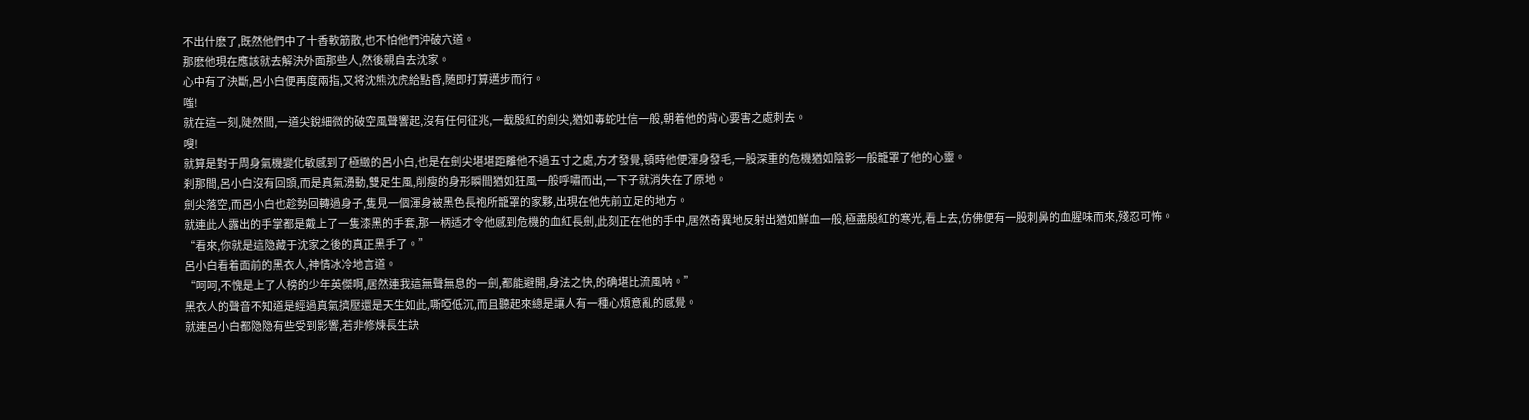不出什麽了,既然他們中了十香軟筋散,也不怕他們沖破穴道。
那麽他現在應該就去解決外面那些人,然後親自去沈家。
心中有了決斷,呂小白便再度兩指,又将沈熊沈虎給點昏,随即打算邁步而行。
嗤!
就在這一刻,陡然間,一道尖銳細微的破空風聲響起,沒有任何征兆,一截殷紅的劍尖,猶如毒蛇吐信一般,朝着他的背心要害之處刺去。
嗖!
就算是對于周身氣機變化敏感到了極緻的呂小白,也是在劍尖堪堪距離他不過五寸之處,方才發覺,頓時他便渾身發毛,一股深重的危機猶如陰影一般籠罩了他的心靈。
刹那間,呂小白沒有回頭,而是真氣湧動,雙足生風,削瘦的身形瞬間猶如狂風一般呼嘯而出,一下子就消失在了原地。
劍尖落空,而呂小白也趁勢回轉過身子,隻見一個渾身被黑色長袍所籠罩的家夥,出現在他先前立足的地方。
就連此人露出的手掌都是戴上了一隻漆黑的手套,那一柄适才令他感到危機的血紅長劍,此刻正在他的手中,居然奇異地反射出猶如鮮血一般,極盡殷紅的寒光,看上去,仿佛便有一股刺鼻的血腥味而來,殘忍可怖。
“看來,你就是這隐藏于沈家之後的真正黑手了。”
呂小白看着面前的黑衣人,神情冰冷地言道。
“呵呵,不愧是上了人榜的少年英傑啊,居然連我這無聲無息的一劍,都能避開,身法之快,的确堪比流風呐。”
黑衣人的聲音不知道是經過真氣擠壓還是天生如此,嘶啞低沉,而且聽起來總是讓人有一種心煩意亂的感覺。
就連呂小白都隐隐有些受到影響,若非修煉長生訣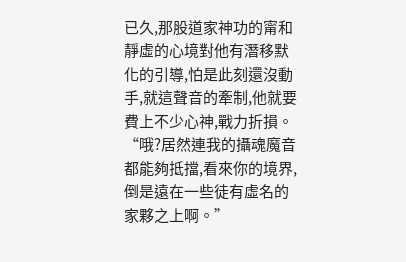已久,那股道家神功的甯和靜虛的心境對他有潛移默化的引導,怕是此刻還沒動手,就這聲音的牽制,他就要費上不少心神,戰力折損。
“哦?居然連我的攝魂魔音都能夠抵擋,看來你的境界,倒是遠在一些徒有虛名的家夥之上啊。”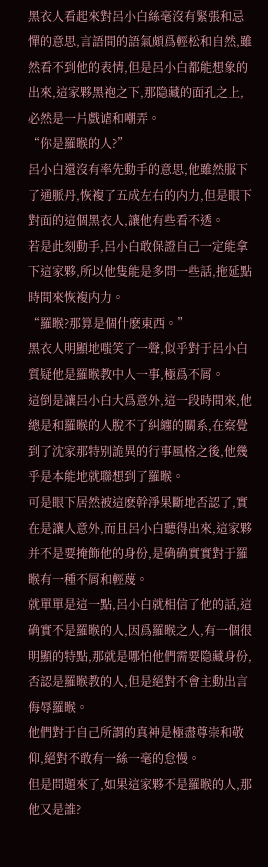黑衣人看起來對呂小白絲毫沒有緊張和忌憚的意思,言語間的語氣頗爲輕松和自然,雖然看不到他的表情,但是呂小白都能想象的出來,這家夥黑袍之下,那隐藏的面孔之上,必然是一片戲谑和嘲弄。
“你是羅睺的人?”
呂小白還沒有率先動手的意思,他雖然服下了通脈丹,恢複了五成左右的内力,但是眼下對面的這個黑衣人,讓他有些看不透。
若是此刻動手,呂小白敢保證自己一定能拿下這家夥,所以他隻能是多問一些話,拖延點時間來恢複内力。
“羅睺?那算是個什麽東西。”
黑衣人明顯地嗤笑了一聲,似乎對于呂小白質疑他是羅睺教中人一事,極爲不屑。
這倒是讓呂小白大爲意外,這一段時間來,他總是和羅睺的人脫不了糾纏的關系,在察覺到了沈家那特别詭異的行事風格之後,他幾乎是本能地就聯想到了羅睺。
可是眼下居然被這麽幹淨果斷地否認了,實在是讓人意外,而且呂小白聽得出來,這家夥并不是要掩飾他的身份,是确确實實對于羅睺有一種不屑和輕蔑。
就單單是這一點,呂小白就相信了他的話,這确實不是羅睺的人,因爲羅睺之人,有一個很明顯的特點,那就是哪怕他們需要隐藏身份,否認是羅睺教的人,但是絕對不會主動出言侮辱羅睺。
他們對于自己所謂的真神是極盡尊崇和敬仰,絕對不敢有一絲一毫的怠慢。
但是問題來了,如果這家夥不是羅睺的人,那他又是誰?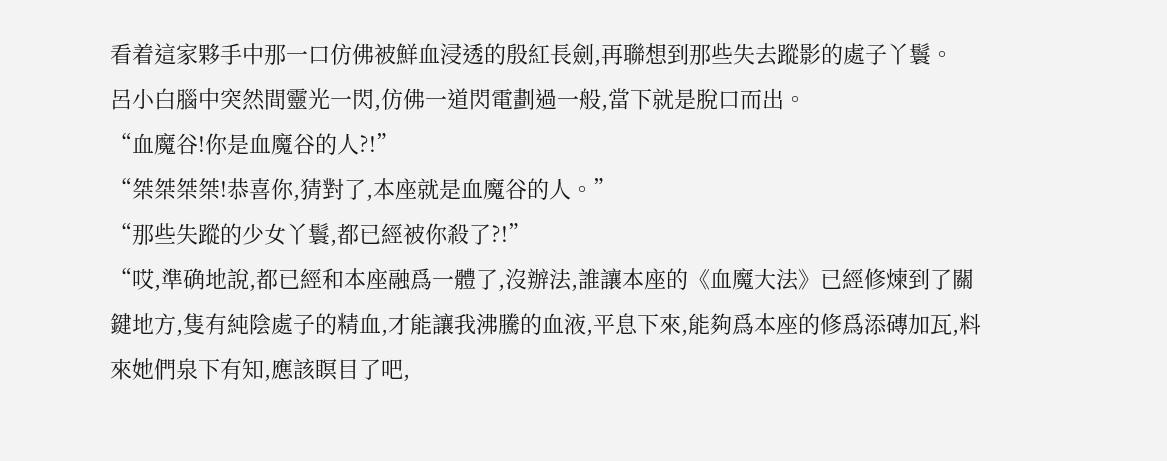看着這家夥手中那一口仿佛被鮮血浸透的殷紅長劍,再聯想到那些失去蹤影的處子丫鬟。
呂小白腦中突然間靈光一閃,仿佛一道閃電劃過一般,當下就是脫口而出。
“血魔谷!你是血魔谷的人?!”
“桀桀桀桀!恭喜你,猜對了,本座就是血魔谷的人。”
“那些失蹤的少女丫鬟,都已經被你殺了?!”
“哎,準确地說,都已經和本座融爲一體了,沒辦法,誰讓本座的《血魔大法》已經修煉到了關鍵地方,隻有純陰處子的精血,才能讓我沸騰的血液,平息下來,能夠爲本座的修爲添磚加瓦,料來她們泉下有知,應該瞑目了吧,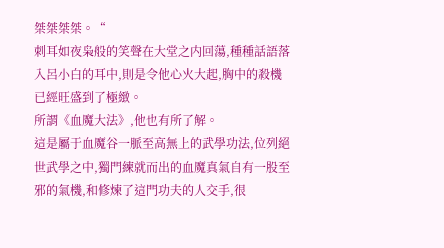桀桀桀桀。“
刺耳如夜枭般的笑聲在大堂之内回蕩,種種話語落入呂小白的耳中,則是令他心火大起,胸中的殺機已經旺盛到了極緻。
所謂《血魔大法》,他也有所了解。
這是屬于血魔谷一脈至高無上的武學功法,位列絕世武學之中,獨門練就而出的血魔真氣自有一股至邪的氣機,和修煉了這門功夫的人交手,很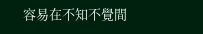容易在不知不覺間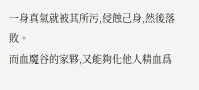一身真氣就被其所污,侵蝕己身,然後落敗。
而血魔谷的家夥,又能夠化他人精血爲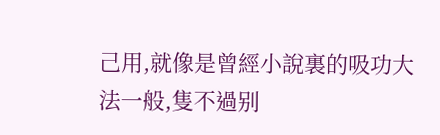己用,就像是曾經小說裏的吸功大法一般,隻不過别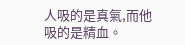人吸的是真氣,而他吸的是精血。